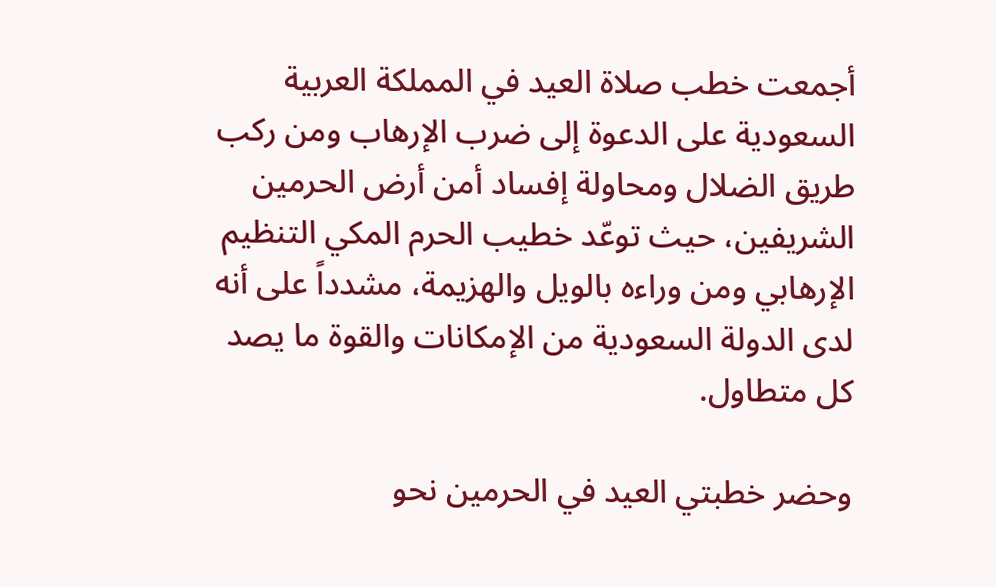أجمعت خطب صلاة العيد في المملكة العربية السعودية على الدعوة إلى ضرب الإرهاب ومن ركب طريق الضلال ومحاولة إفساد أمن أرض الحرمين الشريفين، حيث توعّد خطيب الحرم المكي التنظيم الإرهابي ومن وراءه بالويل والهزيمة، مشدداً على أنه لدى الدولة السعودية من الإمكانات والقوة ما يصد كل متطاول.

وحضر خطبتي العيد في الحرمين نحو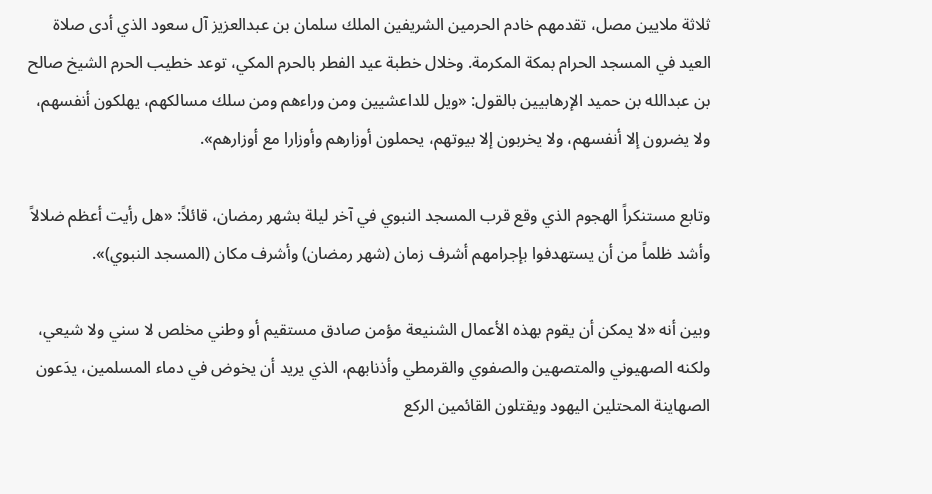ثلاثة ملايين مصل، تقدمهم خادم الحرمين الشريفين الملك سلمان بن عبدالعزيز آل سعود الذي أدى صلاة العيد في المسجد الحرام بمكة المكرمة. وخلال خطبة عيد الفطر بالحرم المكي، توعد خطيب الحرم الشيخ صالح بن عبدالله بن حميد الإرهابيين بالقول: «ويل للداعشيين ومن وراءهم ومن سلك مسالكهم، يهلكون أنفسهم، ولا يضرون إلا أنفسهم، ولا يخربون إلا بيوتهم، يحملون أوزارهم وأوزارا مع أوزارهم».

وتابع مستنكراً الهجوم الذي وقع قرب المسجد النبوي في آخر ليلة بشهر رمضان، قائلاً: «هل رأيت أعظم ضلالاً وأشد ظلماً من أن يستهدفوا بإجرامهم أشرف زمان (شهر رمضان) وأشرف مكان (المسجد النبوي)».

وبين أنه «لا يمكن أن يقوم بهذه الأعمال الشنيعة مؤمن صادق مستقيم أو وطني مخلص لا سني ولا شيعي، ولكنه الصهيوني والمتصهين والصفوي والقرمطي وأذنابهم، الذي يريد أن يخوض في دماء المسلمين، يدَعون الصهاينة المحتلين اليهود ويقتلون القائمين الركع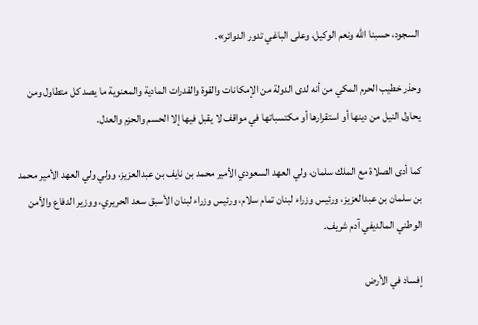السجود، حسبنا الله ونعم الوكيل، وعلى الباغي تدور الدوائر».

وحذر خطيب الحرم المكي من أنه لدى الدولة من الإمكانات والقوة والقدرات المادية والمعنوية ما يصد كل متطاول ومن يحاول النيل من دينها أو استقرارها أو مكتسباتها في مواقف لا يقبل فيها إلا الحسم والحزم والعدل.

كما أدى الصلاة مع الملك سلمان، ولي العهد السعودي الأمير محمد بن نايف بن عبدالعزيز، وولي ولي العهد الأمير محمد بن سلمان بن عبدالعزيز، ورئيس وزراء لبنان تمام سلام، ورئيس وزراء لبنان الأسبق سعد الحريري، ووزير الدفاع والأمن الوطني المالديفي آدم شريف.

إفساد في الأرض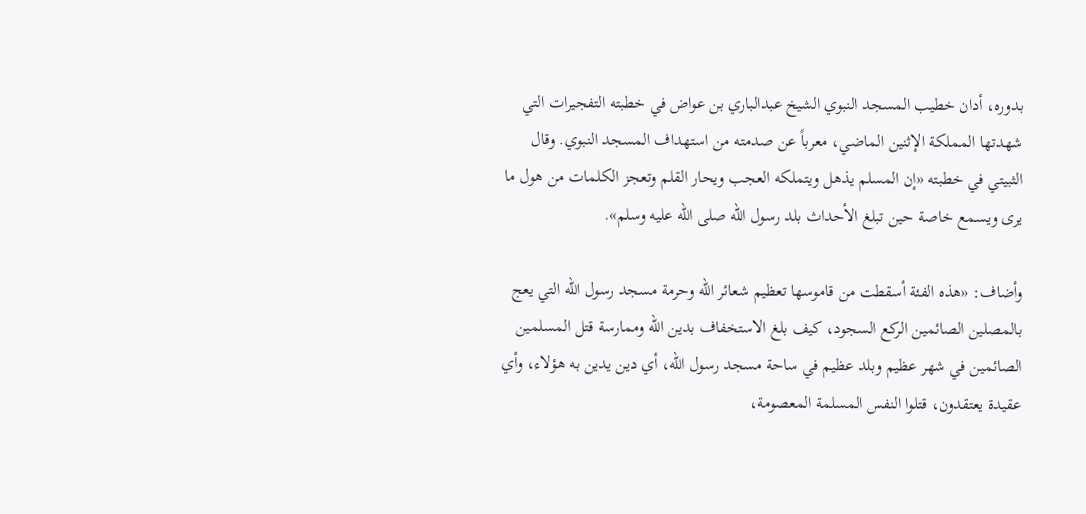بدوره، أدان خطيب المسجد النبوي الشيخ عبدالباري بن عواض في خطبته التفجيرات التي شهدتها المملكة الإثنين الماضي، معرباً عن صدمته من استهداف المسجد النبوي. وقال الثبيتي في خطبته «إن المسلم يذهل ويتملكه العجب ويحار القلم وتعجز الكلمات من هول ما يرى ويسمع خاصة حين تبلغ الأحداث بلد رسول الله صلى الله عليه وسلم».

وأضاف: «هذه الفئة أسقطت من قاموسها تعظيم شعائر الله وحرمة مسجد رسول الله التي يعج بالمصلين الصائمين الركع السجود، كيف بلغ الاستخفاف بدين الله وممارسة قتل المسلمين الصائمين في شهر عظيم وبلد عظيم في ساحة مسجد رسول الله، أي دين يدين به هؤلاء، وأي عقيدة يعتقدون، قتلوا النفس المسلمة المعصومة،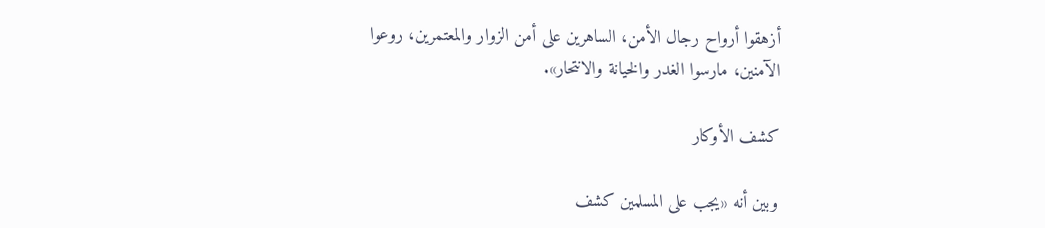أزهقوا أرواح رجال الأمن، الساهرين على أمن الزوار والمعتمرين، روعوا الآمنين، مارسوا الغدر والخيانة والانتحار».

كشف الأوكار

وبين أنه «يجب على المسلمين كشف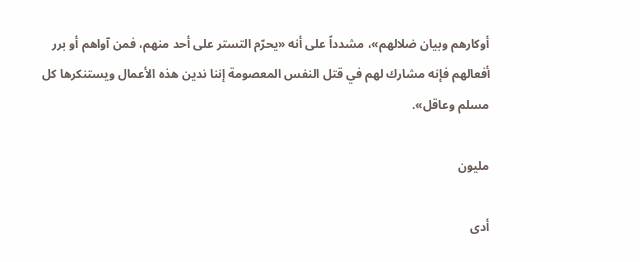أوكارهم وبيان ضلالهم»، مشدداً على أنه «يحرّم التستر على أحد منهم، فمن آواهم أو برر أفعالهم فإنه مشارك لهم في قتل النفس المعصومة إننا ندين هذه الأعمال ويستنكرها كل مسلم وعاقل».

مليون

أدى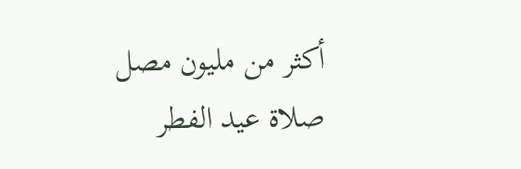أكثر من مليون مصل صلاة عيد الفطر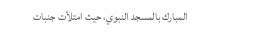المبارك بالمسجد النبوي، حيث امتلأت جنبات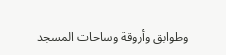وطوابق وأروقة وساحات المسجد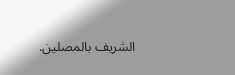الشريف بالمصلين.